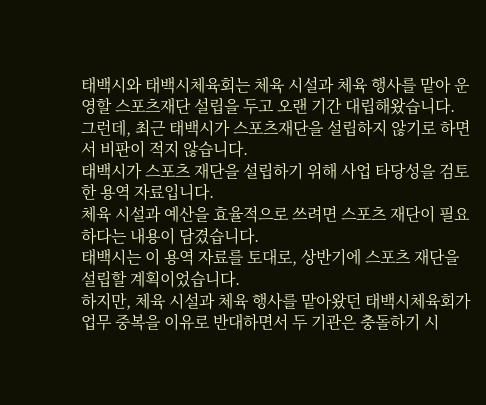태백시와 태백시체육회는 체육 시설과 체육 행사를 맡아 운영할 스포츠재단 설립을 두고 오랜 기간 대립해왔습니다.
그런데, 최근 태백시가 스포츠재단을 설립하지 않기로 하면서 비판이 적지 않습니다.
태백시가 스포츠 재단을 설립하기 위해 사업 타당성을 검토한 용역 자료입니다.
체육 시설과 예산을 효율적으로 쓰려면 스포츠 재단이 필요하다는 내용이 담겼습니다.
태백시는 이 용역 자료를 토대로, 상반기에 스포츠 재단을 설립할 계획이었습니다.
하지만, 체육 시설과 체육 행사를 맡아왔던 태백시체육회가 업무 중복을 이유로 반대하면서 두 기관은 충돌하기 시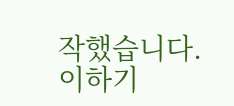작했습니다.
이하기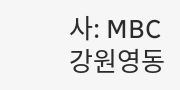사: MBC강원영동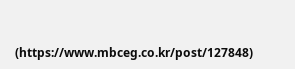(https://www.mbceg.co.kr/post/127848)